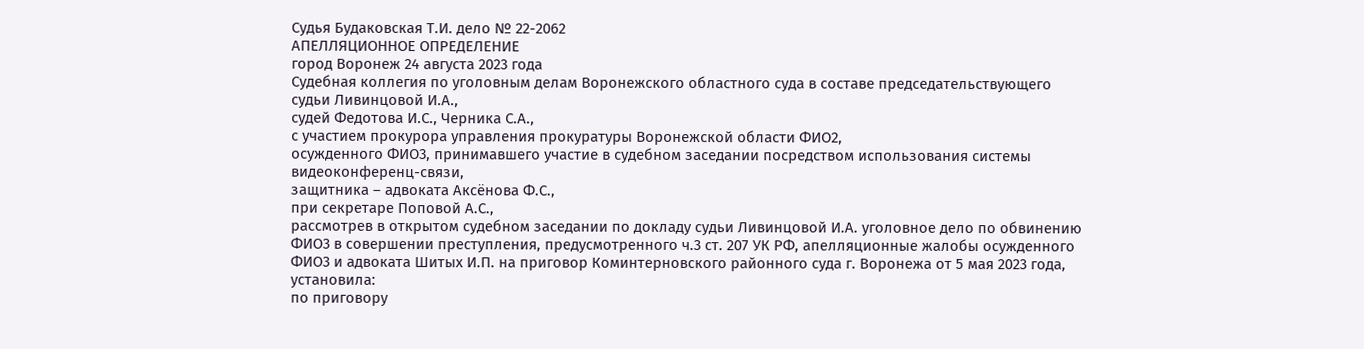Судья Будаковская Т.И. дело № 22-2062
АПЕЛЛЯЦИОННОЕ ОПРЕДЕЛЕНИЕ
город Воронеж 24 августа 2023 года
Судебная коллегия по уголовным делам Воронежского областного суда в составе председательствующего судьи Ливинцовой И.А.,
судей Федотова И.С., Черника С.А.,
с участием прокурора управления прокуратуры Воронежской области ФИО2,
осужденного ФИО3, принимавшего участие в судебном заседании посредством использования системы видеоконференц-связи,
защитника – адвоката Аксёнова Ф.С.,
при секретаре Поповой А.С.,
рассмотрев в открытом судебном заседании по докладу судьи Ливинцовой И.А. уголовное дело по обвинению ФИО3 в совершении преступления, предусмотренного ч.3 ст. 207 УК РФ, апелляционные жалобы осужденного ФИО3 и адвоката Шитых И.П. на приговор Коминтерновского районного суда г. Воронежа от 5 мая 2023 года,
установила:
по приговору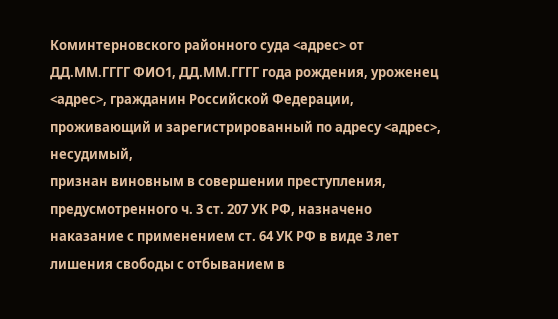Коминтерновского районного суда <адрес> от ДД.ММ.ГГГГ ФИО1, ДД.ММ.ГГГГ года рождения, уроженец <адрес>, гражданин Российской Федерации, проживающий и зарегистрированный по адресу <адрес>, несудимый,
признан виновным в совершении преступления, предусмотренного ч. 3 ст. 207 УК РФ, назначено наказание с применением ст. 64 УК РФ в виде 3 лет лишения свободы с отбыванием в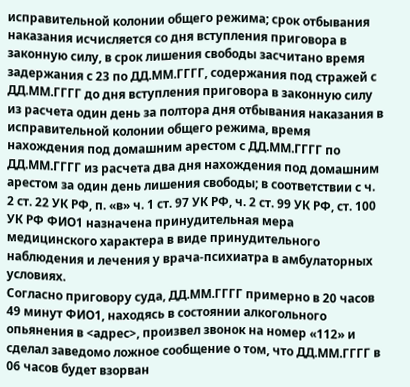исправительной колонии общего режима; срок отбывания наказания исчисляется со дня вступления приговора в законную силу, в срок лишения свободы засчитано время задержания с 23 по ДД.ММ.ГГГГ, содержания под стражей с ДД.ММ.ГГГГ до дня вступления приговора в законную силу из расчета один день за полтора дня отбывания наказания в исправительной колонии общего режима, время нахождения под домашним арестом с ДД.ММ.ГГГГ по ДД.ММ.ГГГГ из расчета два дня нахождения под домашним арестом за один день лишения свободы; в соответствии с ч. 2 ст. 22 УК РФ, п. «в» ч. 1 ст. 97 УК РФ, ч. 2 ст. 99 УК РФ, ст. 100 УК РФ ФИО1 назначена принудительная мера медицинского характера в виде принудительного наблюдения и лечения у врача-психиатра в амбулаторных условиях.
Согласно приговору суда, ДД.ММ.ГГГГ примерно в 20 часов 49 минут ФИО1, находясь в состоянии алкогольного опьянения в <адрес>, произвел звонок на номер «112» и сделал заведомо ложное сообщение о том, что ДД.ММ.ГГГГ в 06 часов будет взорван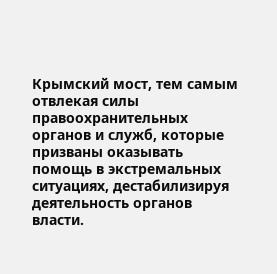Крымский мост, тем самым отвлекая силы правоохранительных органов и служб, которые призваны оказывать помощь в экстремальных ситуациях, дестабилизируя деятельность органов власти.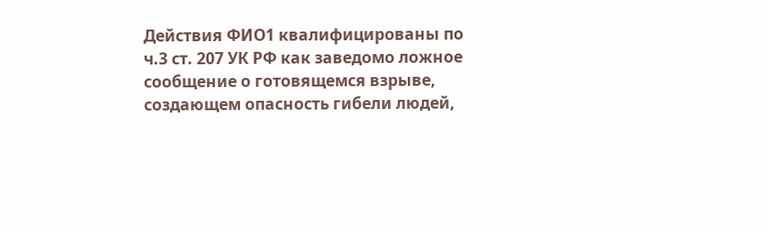Действия ФИО1 квалифицированы по ч.3 ст. 207 УК РФ как заведомо ложное сообщение о готовящемся взрыве, создающем опасность гибели людей,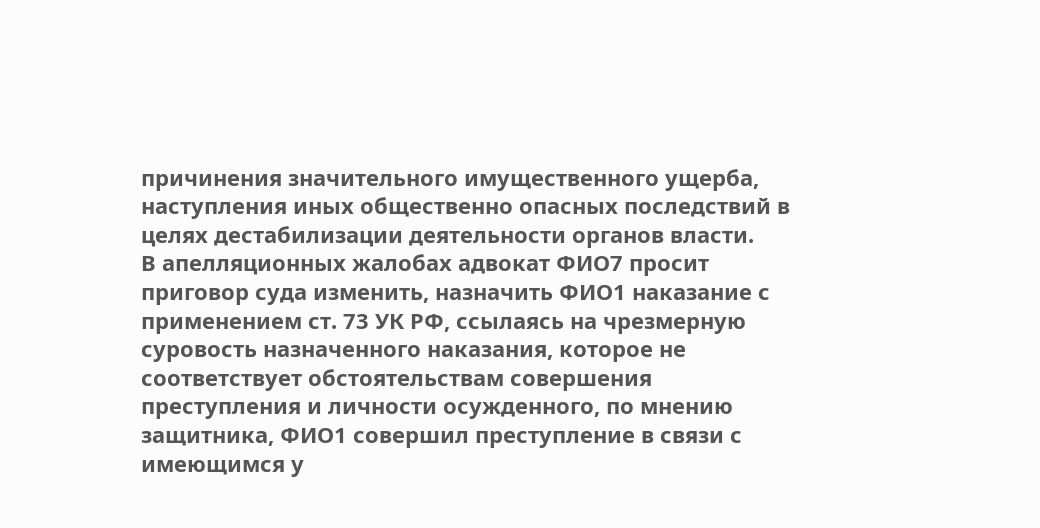причинения значительного имущественного ущерба, наступления иных общественно опасных последствий в целях дестабилизации деятельности органов власти.
В апелляционных жалобах адвокат ФИО7 просит приговор суда изменить, назначить ФИО1 наказание с применением ст. 73 УК РФ, ссылаясь на чрезмерную суровость назначенного наказания, которое не соответствует обстоятельствам совершения преступления и личности осужденного, по мнению защитника, ФИО1 совершил преступление в связи с имеющимся у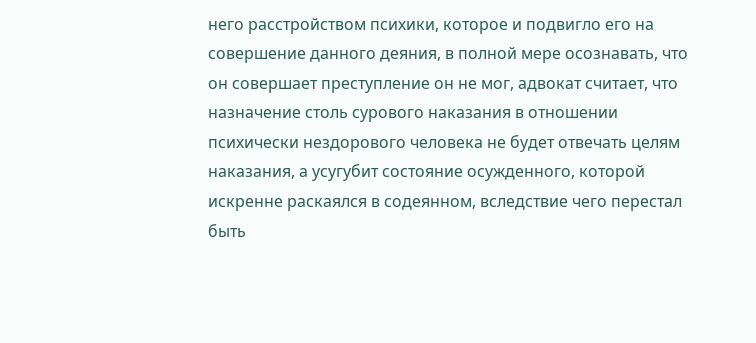него расстройством психики, которое и подвигло его на совершение данного деяния, в полной мере осознавать, что он совершает преступление он не мог, адвокат считает, что назначение столь сурового наказания в отношении психически нездорового человека не будет отвечать целям наказания, а усугубит состояние осужденного, которой искренне раскаялся в содеянном, вследствие чего перестал быть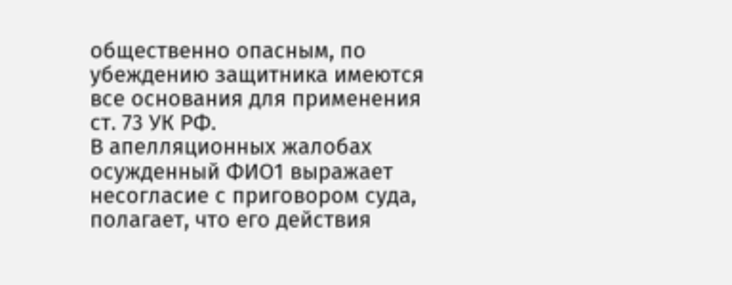общественно опасным, по убеждению защитника имеются все основания для применения ст. 73 УК РФ.
В апелляционных жалобах осужденный ФИО1 выражает несогласие с приговором суда, полагает, что его действия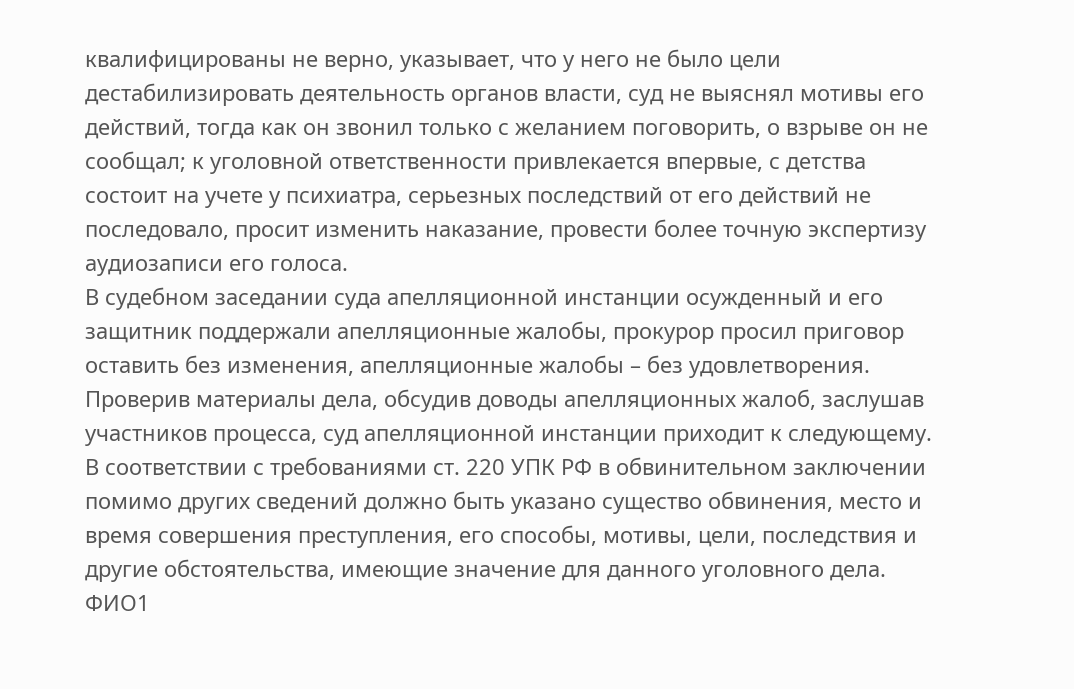квалифицированы не верно, указывает, что у него не было цели дестабилизировать деятельность органов власти, суд не выяснял мотивы его действий, тогда как он звонил только с желанием поговорить, о взрыве он не сообщал; к уголовной ответственности привлекается впервые, с детства состоит на учете у психиатра, серьезных последствий от его действий не последовало, просит изменить наказание, провести более точную экспертизу аудиозаписи его голоса.
В судебном заседании суда апелляционной инстанции осужденный и его защитник поддержали апелляционные жалобы, прокурор просил приговор оставить без изменения, апелляционные жалобы – без удовлетворения.
Проверив материалы дела, обсудив доводы апелляционных жалоб, заслушав участников процесса, суд апелляционной инстанции приходит к следующему.
В соответствии с требованиями ст. 220 УПК РФ в обвинительном заключении помимо других сведений должно быть указано существо обвинения, место и время совершения преступления, его способы, мотивы, цели, последствия и другие обстоятельства, имеющие значение для данного уголовного дела.
ФИО1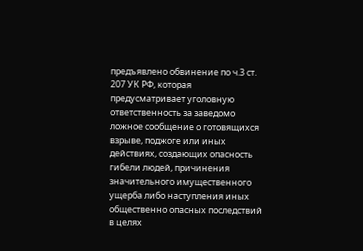предъявлено обвинение по ч.3 ст. 207 УК РФ, которая предусматривает уголовную ответственность за заведомо ложное сообщение о готовящихся взрыве, поджоге или иных действиях, создающих опасность гибели людей, причинения значительного имущественного ущерба либо наступления иных общественно опасных последствий в целях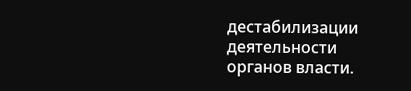дестабилизации деятельности органов власти.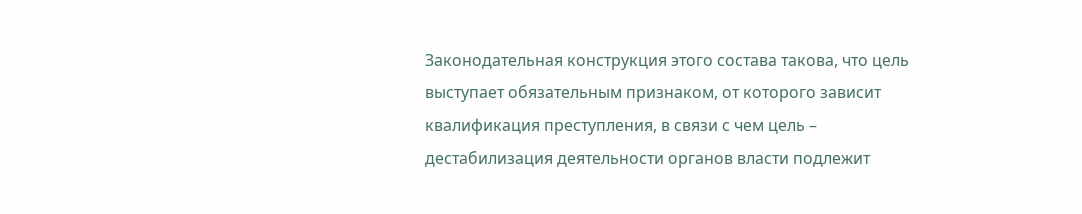Законодательная конструкция этого состава такова, что цель выступает обязательным признаком, от которого зависит квалификация преступления, в связи с чем цель – дестабилизация деятельности органов власти подлежит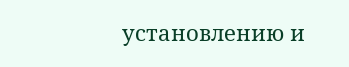установлению и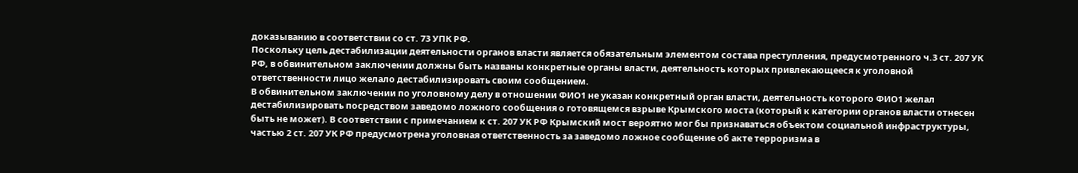доказыванию в соответствии со ст. 73 УПК РФ.
Поскольку цель дестабилизации деятельности органов власти является обязательным элементом состава преступления, предусмотренного ч.3 ст. 207 УК РФ, в обвинительном заключении должны быть названы конкретные органы власти, деятельность которых привлекающееся к уголовной ответственности лицо желало дестабилизировать своим сообщением.
В обвинительном заключении по уголовному делу в отношении ФИО1 не указан конкретный орган власти, деятельность которого ФИО1 желал дестабилизировать посредством заведомо ложного сообщения о готовящемся взрыве Крымского моста (который к категории органов власти отнесен быть не может). В соответствии с примечанием к ст. 207 УК РФ Крымский мост вероятно мог бы признаваться объектом социальной инфраструктуры, частью 2 ст. 207 УК РФ предусмотрена уголовная ответственность за заведомо ложное сообщение об акте терроризма в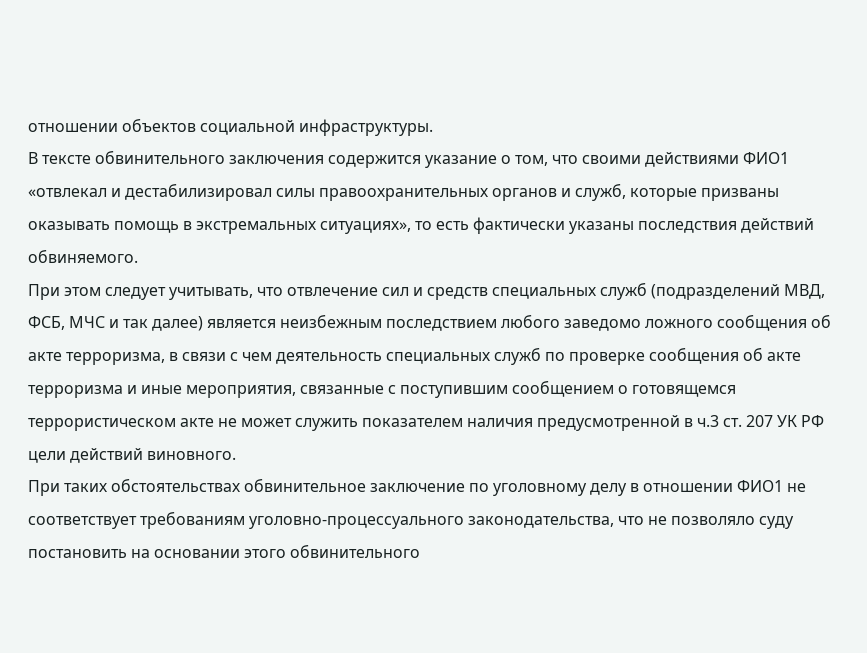отношении объектов социальной инфраструктуры.
В тексте обвинительного заключения содержится указание о том, что своими действиями ФИО1 «отвлекал и дестабилизировал силы правоохранительных органов и служб, которые призваны оказывать помощь в экстремальных ситуациях», то есть фактически указаны последствия действий обвиняемого.
При этом следует учитывать, что отвлечение сил и средств специальных служб (подразделений МВД, ФСБ, МЧС и так далее) является неизбежным последствием любого заведомо ложного сообщения об акте терроризма, в связи с чем деятельность специальных служб по проверке сообщения об акте терроризма и иные мероприятия, связанные с поступившим сообщением о готовящемся террористическом акте не может служить показателем наличия предусмотренной в ч.3 ст. 207 УК РФ цели действий виновного.
При таких обстоятельствах обвинительное заключение по уголовному делу в отношении ФИО1 не соответствует требованиям уголовно-процессуального законодательства, что не позволяло суду постановить на основании этого обвинительного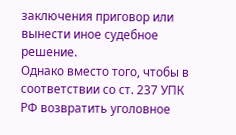заключения приговор или вынести иное судебное решение.
Однако вместо того, чтобы в соответствии со ст. 237 УПК РФ возвратить уголовное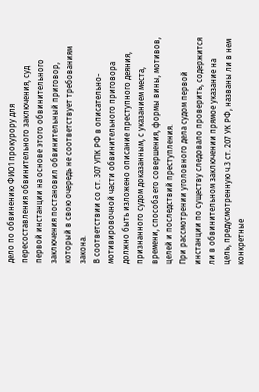дело по обвинению ФИО1 прокурору для пересоставления обвинительного заключения, суд первой инстанции на основе этого обвинительного заключения постановил обвинительный приговор, который в свою очередь не соответствует требованиям закона.
В соответствии со ст. 307 УПК РФ в описательно-мотивировочной части обвинительного приговора должно быть изложено описание преступного деяния, признанного судом доказанным, с указанием места, времени, способа его совершения, формы вины, мотивов, целей и последствий преступления.
При рассмотрении уголовного дела судом первой инстанции по существу следовало проверить, содержится ли в обвинительном заключении прямое указание на цель, предусмотренную ч.3 ст. 207 УК РФ, названы ли в нем конкретные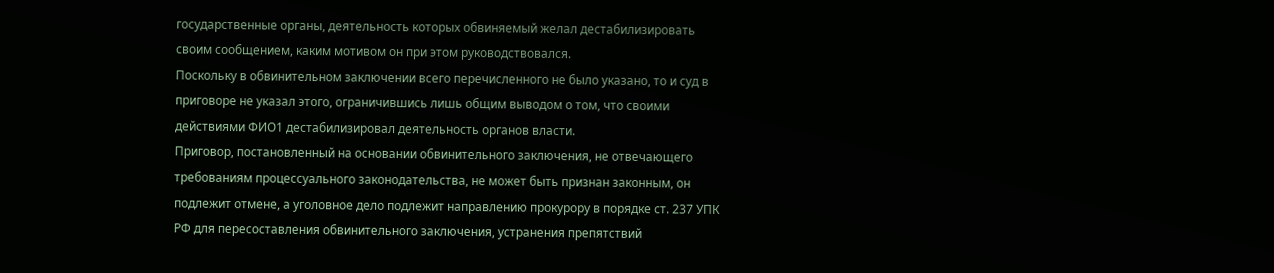государственные органы, деятельность которых обвиняемый желал дестабилизировать своим сообщением, каким мотивом он при этом руководствовался.
Поскольку в обвинительном заключении всего перечисленного не было указано, то и суд в приговоре не указал этого, ограничившись лишь общим выводом о том, что своими действиями ФИО1 дестабилизировал деятельность органов власти.
Приговор, постановленный на основании обвинительного заключения, не отвечающего требованиям процессуального законодательства, не может быть признан законным, он подлежит отмене, а уголовное дело подлежит направлению прокурору в порядке ст. 237 УПК РФ для пересоставления обвинительного заключения, устранения препятствий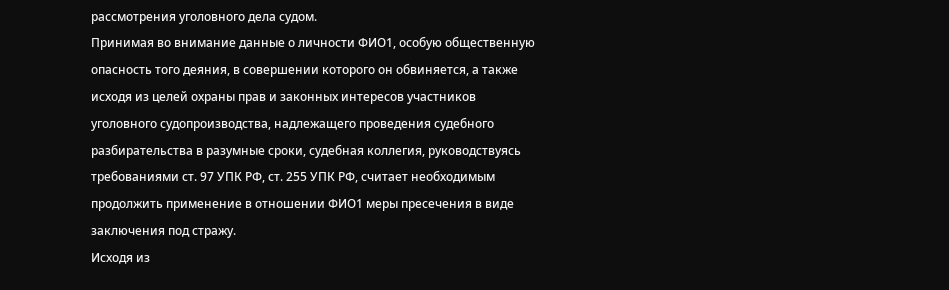рассмотрения уголовного дела судом.
Принимая во внимание данные о личности ФИО1, особую общественную опасность того деяния, в совершении которого он обвиняется, а также исходя из целей охраны прав и законных интересов участников уголовного судопроизводства, надлежащего проведения судебного разбирательства в разумные сроки, судебная коллегия, руководствуясь требованиями ст. 97 УПК РФ, ст. 255 УПК РФ, считает необходимым продолжить применение в отношении ФИО1 меры пресечения в виде заключения под стражу.
Исходя из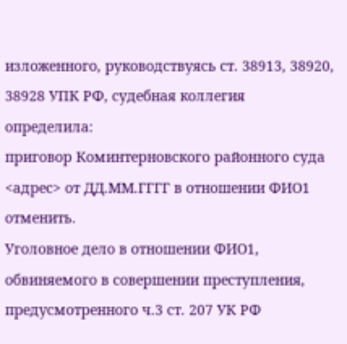изложенного, руководствуясь ст. 38913, 38920, 38928 УПК РФ, судебная коллегия
определила:
приговор Коминтерновского районного суда <адрес> от ДД.ММ.ГГГГ в отношении ФИО1 отменить.
Уголовное дело в отношении ФИО1, обвиняемого в совершении преступления, предусмотренного ч.3 ст. 207 УК РФ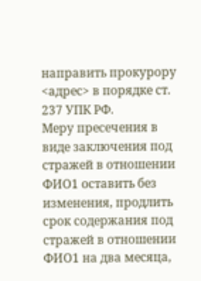направить прокурору <адрес> в порядке ст. 237 УПК РФ.
Меру пресечения в виде заключения под стражей в отношении ФИО1 оставить без изменения, продлить срок содержания под стражей в отношении ФИО1 на два месяца,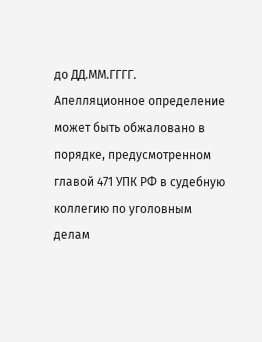до ДД.ММ.ГГГГ.
Апелляционное определение может быть обжаловано в порядке, предусмотренном главой 471 УПК РФ в судебную коллегию по уголовным делам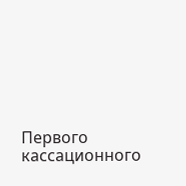Первого кассационного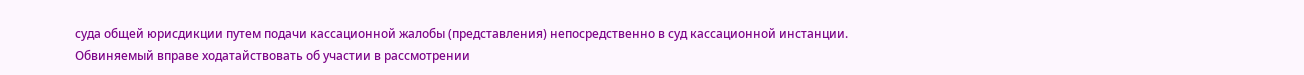суда общей юрисдикции путем подачи кассационной жалобы (представления) непосредственно в суд кассационной инстанции.
Обвиняемый вправе ходатайствовать об участии в рассмотрении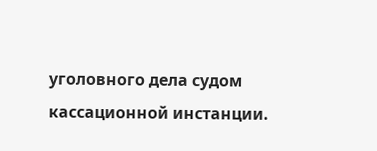уголовного дела судом кассационной инстанции.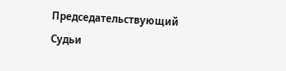Председательствующий
Судьи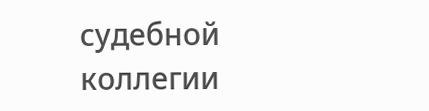судебной коллегии